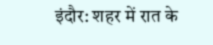इंदौर: शहर में रात के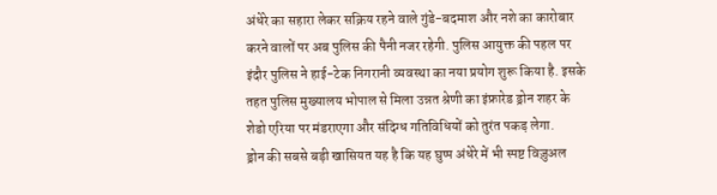अंधेरे का सहारा लेकर सक्रिय रहने वाले गुंडे-बदमाश और नशे का कारोबार करने वालों पर अब पुलिस की पैनी नजर रहेगी. पुलिस आयुक्त की पहल पर इंदौर पुलिस ने हाई-टेक निगरानी व्यवस्था का नया प्रयोग शुरू किया है. इसके तहत पुलिस मुख्यालय भोपाल से मिला उन्नत श्रेणी का इंफ्रारेड ड्रोन शहर के शेडो एरिया पर मंडराएगा और संदिग्ध गतिविधियों को तुरंत पकड़ लेगा.
ड्रोन की सबसे बड़ी खासियत यह है कि यह घुप्प अंधेरे में भी स्पष्ट विज़ुअल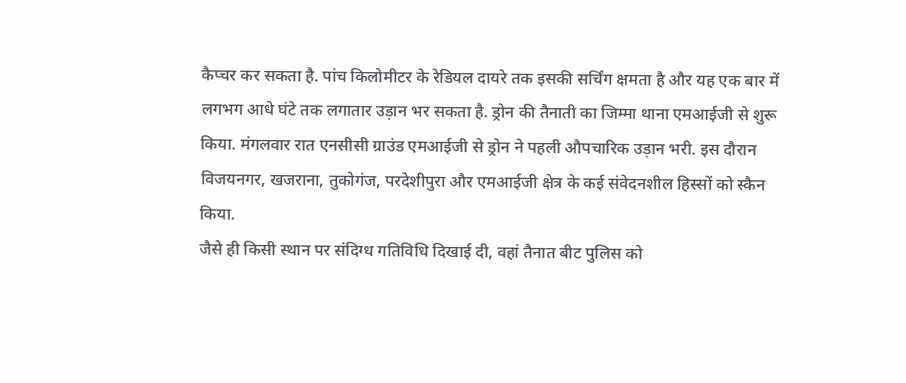कैप्चर कर सकता है. पांच किलोमीटर के रेडियल दायरे तक इसकी सर्चिंग क्षमता है और यह एक बार में लगभग आधे घंटे तक लगातार उड़ान भर सकता है. ड्रोन की तैनाती का जिम्मा थाना एमआईजी से शुरू किया. मंगलवार रात एनसीसी ग्राउंड एमआईजी से ड्रोन ने पहली औपचारिक उड़ान भरी. इस दौरान विजयनगर, खजराना, तुकोगंज, परदेशीपुरा और एमआईजी क्षेत्र के कई संवेदनशील हिस्सों को स्कैन किया.
जैसे ही किसी स्थान पर संदिग्ध गतिविधि दिखाई दी, वहां तैनात बीट पुलिस को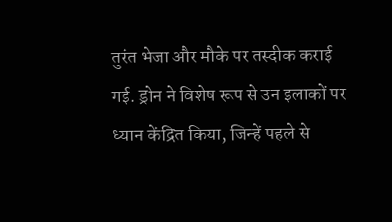तुरंत भेजा और मौके पर तस्दीक कराई गई. ड्रोन ने विशेष रूप से उन इलाकों पर ध्यान केंद्रित किया, जिन्हें पहले से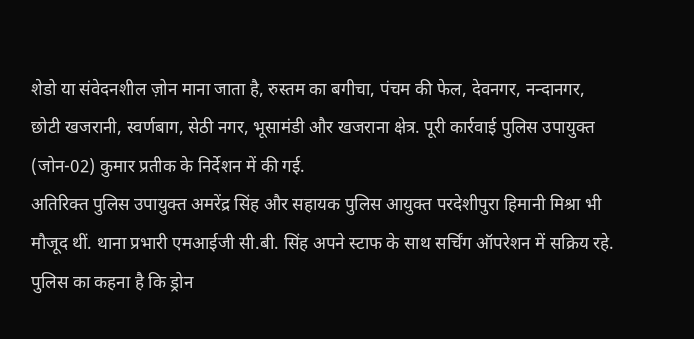शेडो या संवेदनशील ज़ोन माना जाता है, रुस्तम का बगीचा, पंचम की फेल, देवनगर, नन्दानगर, छोटी खजरानी, स्वर्णबाग, सेठी नगर, भूसामंडी और खजराना क्षेत्र. पूरी कार्रवाई पुलिस उपायुक्त (जोन-02) कुमार प्रतीक के निर्देशन में की गई.
अतिरिक्त पुलिस उपायुक्त अमरेंद्र सिंह और सहायक पुलिस आयुक्त परदेशीपुरा हिमानी मिश्रा भी मौजूद थीं. थाना प्रभारी एमआईजी सी.बी. सिंह अपने स्टाफ के साथ सर्चिंग ऑपरेशन में सक्रिय रहे. पुलिस का कहना है कि ड्रोन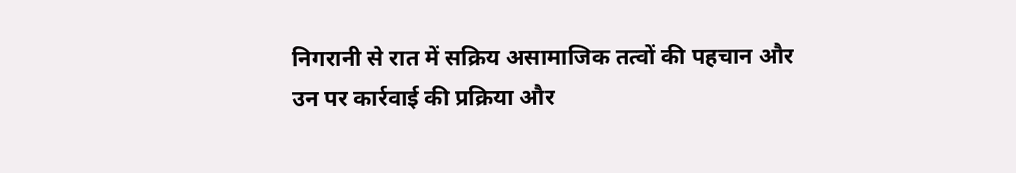निगरानी से रात में सक्रिय असामाजिक तत्वों की पहचान और उन पर कार्रवाई की प्रक्रिया और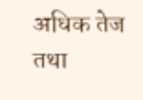अधिक तेज तथा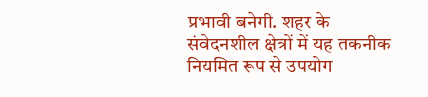प्रभावी बनेगी. शहर के संवेदनशील क्षेत्रों में यह तकनीक नियमित रूप से उपयोग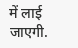में लाई जाएगी.